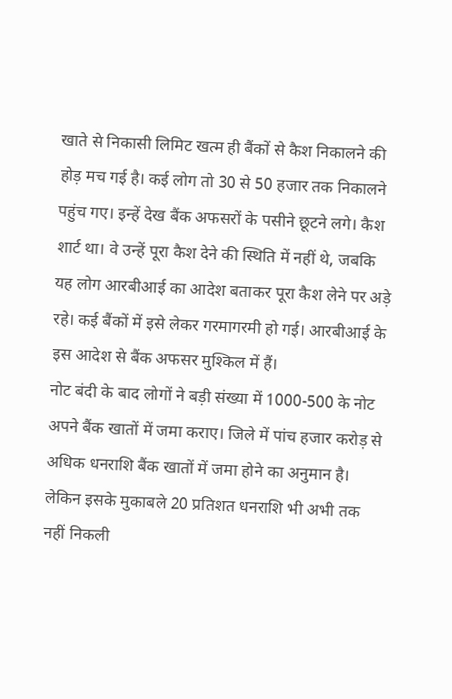खाते से निकासी लिमिट खत्म ही बैंकों से कैश निकालने की होड़ मच गई है। कई लोग तो 30 से 50 हजार तक निकालने पहुंच गए। इन्हें देख बैंक अफसरों के पसीने छूटने लगे। कैश शार्ट था। वे उन्हें पूरा कैश देने की स्थिति में नहीं थे, जबकि यह लोग आरबीआई का आदेश बताकर पूरा कैश लेने पर अड़े रहे। कई बैंकों में इसे लेकर गरमागरमी हो गई। आरबीआई के इस आदेश से बैंक अफसर मुश्किल में हैं।
नोट बंदी के बाद लोगों ने बड़ी संख्या में 1000-500 के नोट अपने बैंक खातों में जमा कराए। जिले में पांच हजार करोड़ से अधिक धनराशि बैंक खातों में जमा होने का अनुमान है। लेकिन इसके मुकाबले 20 प्रतिशत धनराशि भी अभी तक नहीं निकली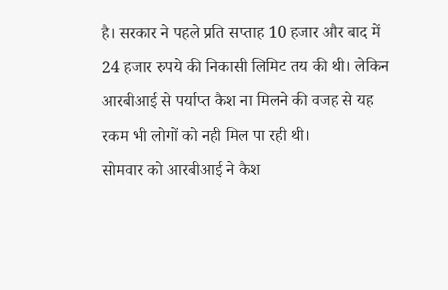है। सरकार ने पहले प्रति सप्ताह 10 हजार और बाद में 24 हजार रुपये की निकासी लिमिट तय की थी। लेकिन आरबीआई से पर्याप्त कैश ना मिलने की वजह से यह रकम भी लोगों को नही मिल पा रही थी।
सोमवार को आरबीआई ने कैश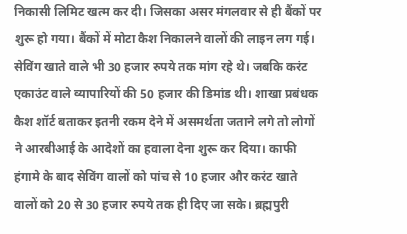निकासी लिमिट खत्म कर दी। जिसका असर मंगलवार से ही बैंकों पर शुरू हो गया। बैंकों में मोटा कैश निकालने वालों की लाइन लग गई। सेविंग खाते वाले भी 30 हजार रुपये तक मांग रहे थे। जबकि करंट एकाउंट वाले व्यापारियों की 50 हजार की डिमांड थी। शाखा प्रबंधक कैश शॉर्ट बताकर इतनी रकम देने में असमर्थता जताने लगे तो लोगों ने आरबीआई के आदेशों का हवाला देना शुरू कर दिया। काफी हंगामे के बाद सेविंग वालों को पांच से 10 हजार और करंट खाते वालों को 20 से 30 हजार रुपये तक ही दिए जा सके। ब्रह्मपुरी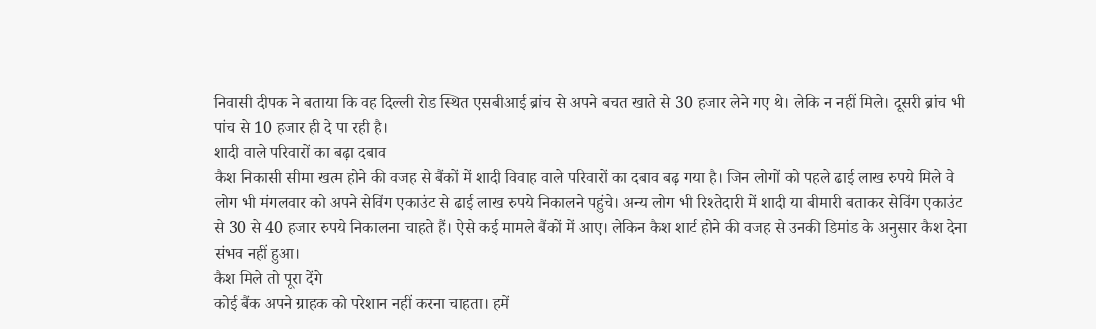निवासी दीपक ने बताया कि वह दिल्ली रोड स्थित एसबीआई ब्रांच से अपने बचत खाते से 30 हजार लेने गए थे। लेकि न नहीं मिले। दूसरी ब्रांच भी पांच से 10 हजार ही दे पा रही है।
शादी वाले परिवारों का बढ़ा दबाव
कैश निकासी सीमा खत्म होने की वजह से बैंकों में शादी विवाह वाले परिवारों का दबाव बढ़ गया है। जिन लोगों को पहले ढाई लाख रुपये मिले वे लोग भी मंगलवार को अपने सेविंग एकाउंट से ढाई लाख रुपये निकालने पहुंचे। अन्य लोग भी रिश्तेदारी में शादी या बीमारी बताकर सेविंग एकाउंट से 30 से 40 हजार रुपये निकालना चाहते हैं। ऐसे कई मामले बैंकों में आए। लेकिन कैश शार्ट होने की वजह से उनकी डिमांड के अनुसार कैश देना संभव नहीं हुआ।
कैश मिले तो पूरा देंगे
कोई बैंक अपने ग्राहक को परेशान नहीं करना चाहता। हमें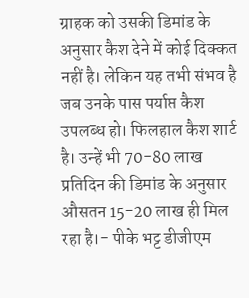ग्राहक को उसकी डिमांड के अनुसार कैश देने में कोई दिक्कत नहीं है। लेकिन यह तभी संभव है जब उनके पास पर्याप्त कैश उपलब्ध हो। फिलहाल कैश शार्ट है। उन्हें भी 70-80 लाख प्रतिदिन की डिमांड के अनुसार औसतन 15-20 लाख ही मिल रहा है।- पीके भट्ट डीजीएम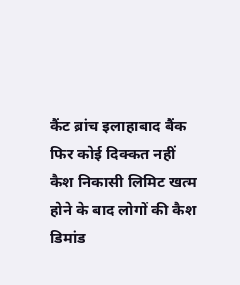कैंट ब्रांच इलाहाबाद बैंक
फिर कोई दिक्कत नहीं
कैश निकासी लिमिट खत्म होने के बाद लोगों की कैश डिमांड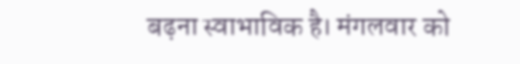बढ़ना स्वाभाविक है। मंगलवार को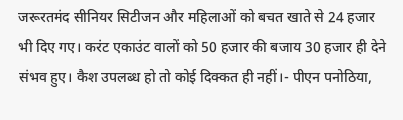जरूरतमंद सीनियर सिटीजन और महिलाओं को बचत खाते से 24 हजार भी दिए गए। करंट एकाउंट वालों को 50 हजार की बजाय 30 हजार ही देने संभव हुए। कैश उपलब्ध हो तो कोई दिक्कत ही नहीं।- पीएन पनोठिया,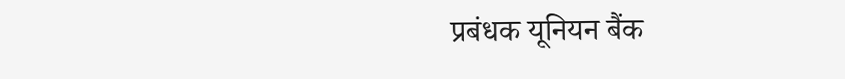प्रबंधक यूनियन बैंक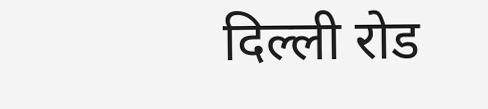दिल्ली रोड